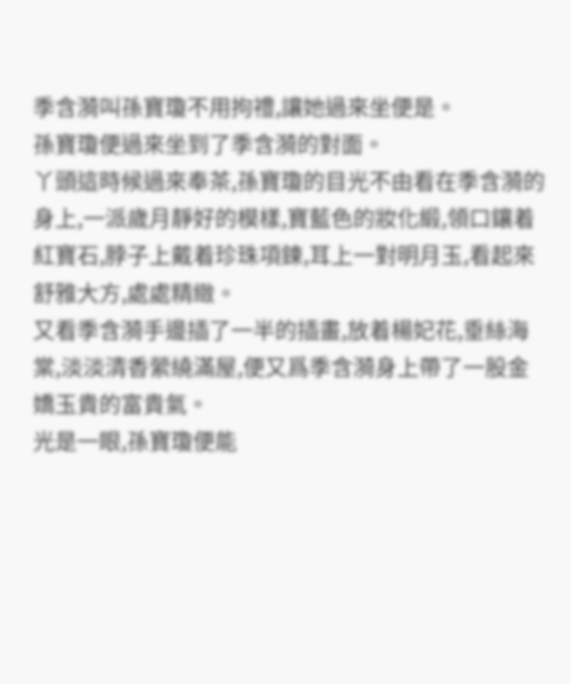季含漪叫孫寶瓊不用拘禮,讓她過來坐便是。
孫寶瓊便過來坐到了季含漪的對面。
丫頭這時候過來奉茶,孫寶瓊的目光不由看在季含漪的身上,一派歲月靜好的模樣,寶藍色的妝化緞,領口鑲着紅寶石,脖子上戴着珍珠項鍊,耳上一對明月玉,看起來舒雅大方,處處精緻。
又看季含漪手邊插了一半的插畫,放着楊妃花,垂絲海棠,淡淡清香縈繞滿屋,便又爲季含漪身上帶了一股金嬌玉貴的富貴氣。
光是一眼,孫寶瓊便能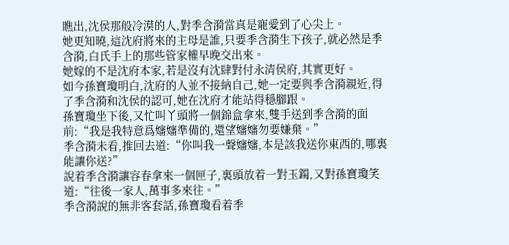瞧出,沈侯那般冷漠的人,對季含漪當真是寵愛到了心尖上。
她更知曉,這沈府將來的主母是誰,只要季含漪生下孩子,就必然是季含漪,白氏手上的那些管家權早晚交出來。
她嫁的不是沈府本家,若是沒有沈肆對付永清侯府,其實更好。
如今孫寶瓊明白,沈府的人並不接納自己,她一定要與季含漪親近,得了季含漪和沈侯的認可,她在沈府才能站得穩腳跟。
孫寶瓊坐下後,又忙叫丫頭將一個錦盒拿來,雙手送到季含漪的面前:“我是我特意爲嬸嬸準備的,還望嬸嬸勿要嫌棄。”
季含漪未看,推回去道:“你叫我一聲嬸嬸,本是該我送你東西的,哪裏能讓你送?”
說着季含漪讓容春拿來一個匣子,裏頭放着一對玉鐲,又對孫寶瓊笑道:“往後一家人,萬事多來往。”
季含漪說的無非客套話,孫寶瓊看着季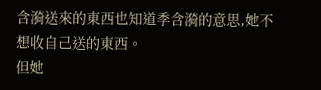含漪送來的東西也知道季含漪的意思,她不想收自己送的東西。
但她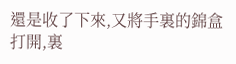還是收了下來,又將手裏的錦盒打開,裏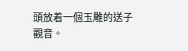頭放着一個玉雕的送子觀音。